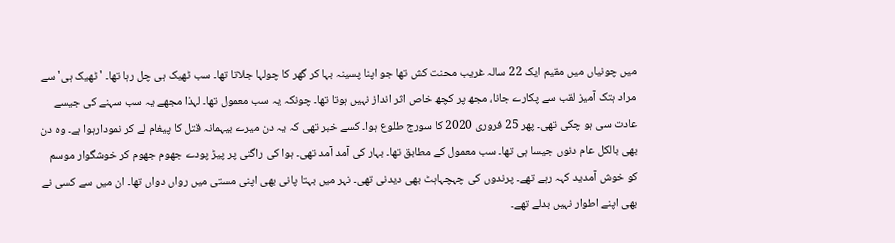میں چونیاں میں مقیم ایک 22 سالہ غریب محنت کش تھا جو اپنا پسینہ بہا کر گھر کا چولہا جلاتا تھا۔ سب ٹھیک ہی چل رہا تھا۔ ' ٹھیک ہی' سے مراد ہتک آمیز لقب سے پکارے جانا، مجھ پر کچھ خاص اثر انداز نہیں ہوتا تھا۔ چونکہ یہ سب معمول تھا۔ لہذا مجھے یہ سب سہنے کی جیسے عادت سی ہو چکی تھی۔ پھر 25 فروری 2020 کا سورج طلوع ہوا۔ کسے خبر تھی کہ یہ دن میرے بیہمانہ قتل کا پیغام لے کر نمودارہوا ہے۔ وہ دن بھی بالکل عام دنوں جیسا ہی تھا۔ سب معمول کے مطابق تھا۔ بہار کی آمد آمد تھی۔ ہوا کی راگنی پر پیڑ پودے جھوم جھوم کر خوشگوار موسم کو خوش آمدید کہہ رہے تھے۔ پرندوں کی چہچہاہٹ بھی دیدنی تھی۔ نہر میں بہتا پانی بھی اپنی مستی میں رواں دواں تھا۔ ان میں سے کسی نے بھی اپنے اطوار نہیں بدلے تھے۔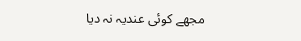مجھے کوئی عندیہ نہ دیا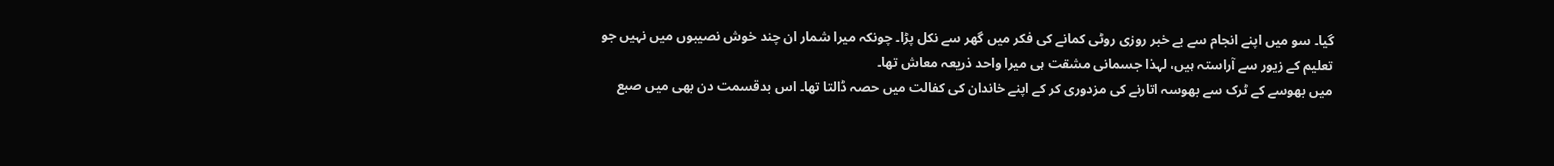گیا۔ سو میں اپنے انجام سے بے خبر روزی روٹی کمانے کی فکر میں گھر سے نکل پڑا۔ چونکہ میرا شمار ان چند خوش نصیبوں میں نہیں جو تعلیم کے زیور سے آراستہ ہیں، لہذا جسمانی مشقت ہی میرا واحد ذریعہ معاش تھا۔
میں بھوسے کے ٹرک سے بھوسہ اتارنے کی مزدوری کر کے اپنے خاندان کی کفالت میں حصہ ڈالتا تھا۔ اس بدقسمت دن بھی میں صبع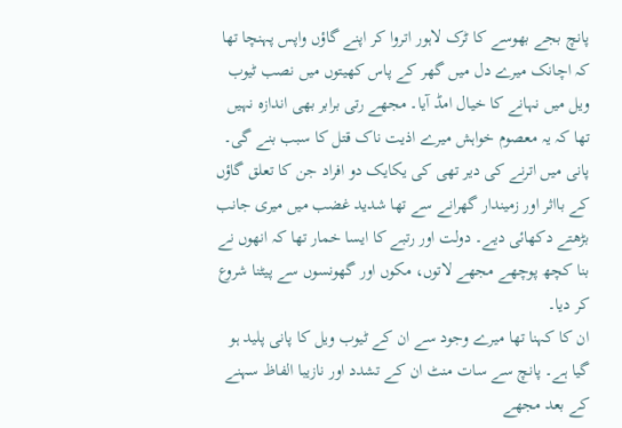پانچ بجے بھوسے کا ٹرک لاہور اتروا کر اپنے گاؤں واپس پہنچا تھا کہ اچانک میرے دل میں گھر کے پاس کھیتوں میں نصب ٹیوب ویل میں نہانے کا خیال امڈ آیا۔ مجھے رتی برابر بھی اندازہ نہیں تھا کہ یہ معصوم خواہش میرے اذیت ناک قتل کا سبب بنے گی۔ پانی میں اترنے کی دیر تھی کی یکایک دو افراد جن کا تعلق گاؤں کے بااثر اور زمیندار گھرانے سے تھا شدید غضب میں میری جانب بڑھتے دکھائی دیے۔ دولت اور رتبے کا ایسا خمار تھا کہ انھوں نے بنا کچھ پوچھے مجھے لاتوں، مکوں اور گھونسوں سے پیٹنا شروع کر دیا۔
ان کا کہنا تھا میرے وجود سے ان کے ٹیوب ویل کا پانی پلید ہو گیا ہے۔ پانچ سے سات منٹ ان کے تشدد اور نازیبا الفاظ سہنے کے بعد مجھے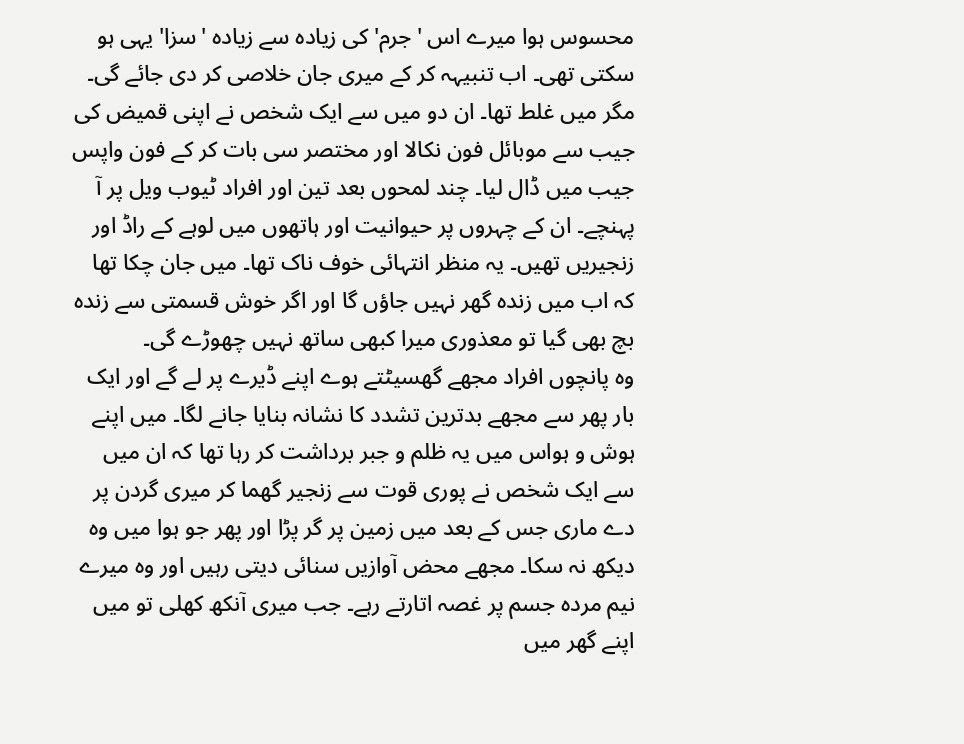محسوس ہوا میرے اس 'جرم' کی زیادہ سے زیادہ 'سزا' یہی ہو سکتی تھی۔ اب تنبیہہ کر کے میری جان خلاصی کر دی جائے گی۔ مگر میں غلط تھا۔ ان دو میں سے ایک شخص نے اپنی قمیض کی جیب سے موبائل فون نکالا اور مختصر سی بات کر کے فون واپس جیب میں ڈال لیا۔ چند لمحوں بعد تین اور افراد ٹیوب ویل پر آ پہنچے۔ ان کے چہروں پر حیوانیت اور ہاتھوں میں لوہے کے راڈ اور زنجیریں تھیں۔ یہ منظر انتہائی خوف ناک تھا۔ میں جان چکا تھا کہ اب میں زندہ گھر نہیں جاؤں گا اور اگر خوش قسمتی سے زندہ بچ بھی گیا تو معذوری میرا کبھی ساتھ نہیں چھوڑے گی۔
وہ پانچوں افراد مجھے گھسیٹتے ہوے اپنے ڈیرے پر لے گے اور ایک بار پھر سے مجھے بدترین تشدد کا نشانہ بنایا جانے لگا۔ میں اپنے ہوش و ہواس میں یہ ظلم و جبر برداشت کر رہا تھا کہ ان میں سے ایک شخص نے پوری قوت سے زنجیر گھما کر میری گردن پر دے ماری جس کے بعد میں زمین پر گر پڑا اور پھر جو ہوا میں وہ دیکھ نہ سکا۔ مجھے محض آوازیں سنائی دیتی رہیں اور وہ میرے نیم مردہ جسم پر غصہ اتارتے رہے۔ جب میری آنکھ کھلی تو میں اپنے گھر میں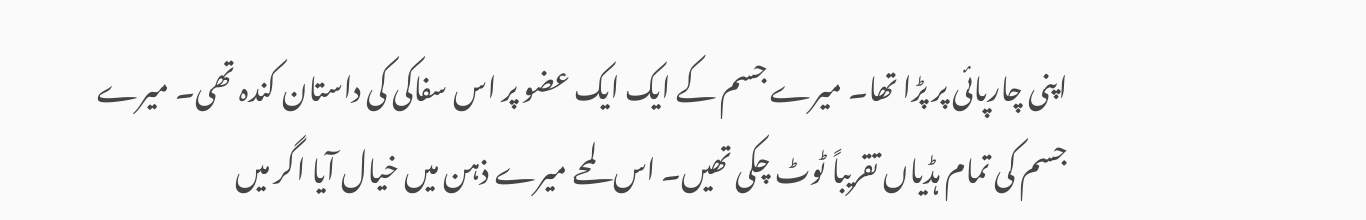اپنی چارپائی پر پڑا تھا۔ میرے جسم کے ایک ایک عضو پر اس سفاکی کی داستان کندہ تھی۔ میرے جسم کی تمام ہڈیاں تقریباً ٹوٹ چکی تھیں۔ اس لمحے میرے ذہن میں خیال آیا اگر میں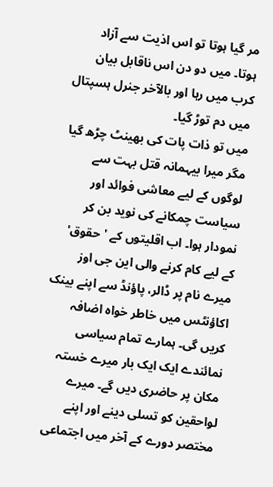مر گیا ہوتا تو اس اذیت سے آزاد ہوتا۔ میں دو دن اس ناقابل بیان کرب میں رہا اور بالآخر جنرل ہسپتال میں دم توڑ گیا۔
میں تو ذات پات کی بھینٹ چڑھ گیا مگر میرا بیہمانہ قتل بہت سے لوگوں کے لیے معاشی فوائد اور سیاست چمکانے کی نوید بن کر نمودار ہوا۔ اب اقلیتوں کے 'حقوق' کے لیے کام کرنے والی این جی اوز میرے نام پر ڈالر، پاؤنڈ سے اپنے بینک اکاؤنٹس میں خاطر خواہ اضافہ کریں گی۔ ہمارے تمام سیاسی نمائندے ایک ایک بار میرے خستہ مکان پر حاضری دیں گے۔ میرے لواحقین کو تسلی دینے اور اپنے مختصر دورے کے آخر میں اجتماعی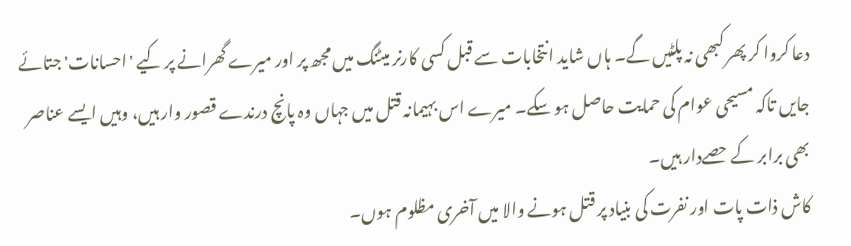دعا کروا کر پھر کبھی نہ پلٹیں گے۔ ہاں شاید انتخابات سے قبل کسی کارنر میٹنگ میں مجھ پر اور میرے گھرانے پر کیے 'احسانات' جتائے جایں تاکہ مسیحی عوام کی حمایت حاصل ہو سکے۔ میرے اس بہیمانہ قتل میں جہاں وہ پانچ درندے قصور وار ہیں، وہیں ایسے عناصر بھی برابر کے حصےدار ہیں۔
کاش ذات پات اور نفرت کی بنیاد پر قتل ہونے والا میں آخری مظلوم ہوں۔